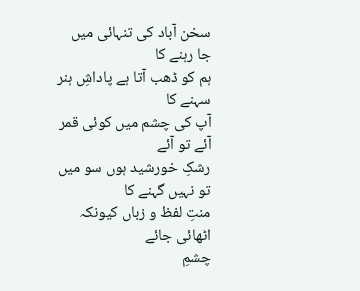سخن آباد کی تنہائی میں جا رہنے کا
ہم کو ڈھب آتا ہے پاداشِ ہنر سہنے کا
آپ کی چشم میں کوئی قمر آئے تو آئے
رشکِ خورشید ہوں سو میں تو نہیں گہنے کا
منتِ لفظ و زباں کیونکہ اٹھائی جائے
چشمِ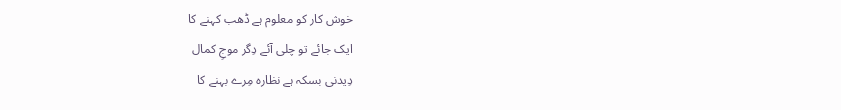خوش کار کو معلوم ہے ڈھب کہنے کا
ایک جائے تو چلی آئے دِگر موجِ کمال
دِیدنی بسکہ ہے نظارہ مِرے بہنے کا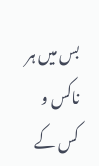بس میں ہر ناکس و کس کے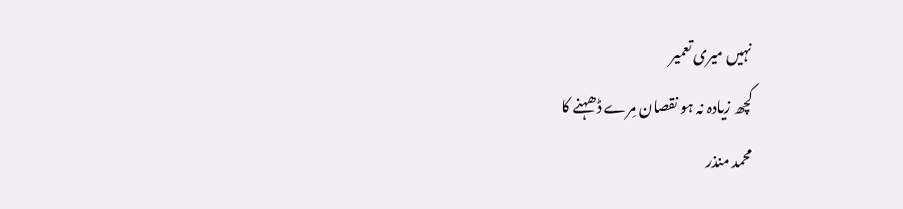نہیں میری تعمیر
کچھ زیادہ نہ ہو نقصان مِرے ڈھہنے کا
محمد منذر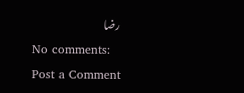رضا
No comments:
Post a Comment